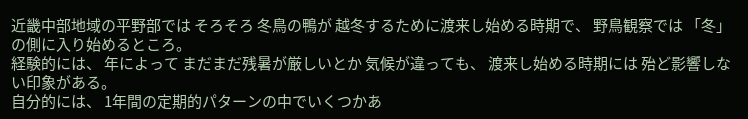近畿中部地域の平野部では そろそろ 冬鳥の鴨が 越冬するために渡来し始める時期で、 野鳥観察では 「冬」の側に入り始めるところ。
経験的には、 年によって まだまだ残暑が厳しいとか 気候が違っても、 渡来し始める時期には 殆ど影響しない印象がある。
自分的には、 1年間の定期的パターンの中でいくつかあ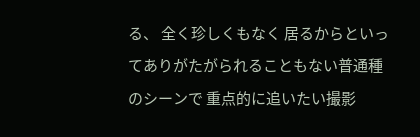る、 全く珍しくもなく 居るからといってありがたがられることもない普通種のシーンで 重点的に追いたい撮影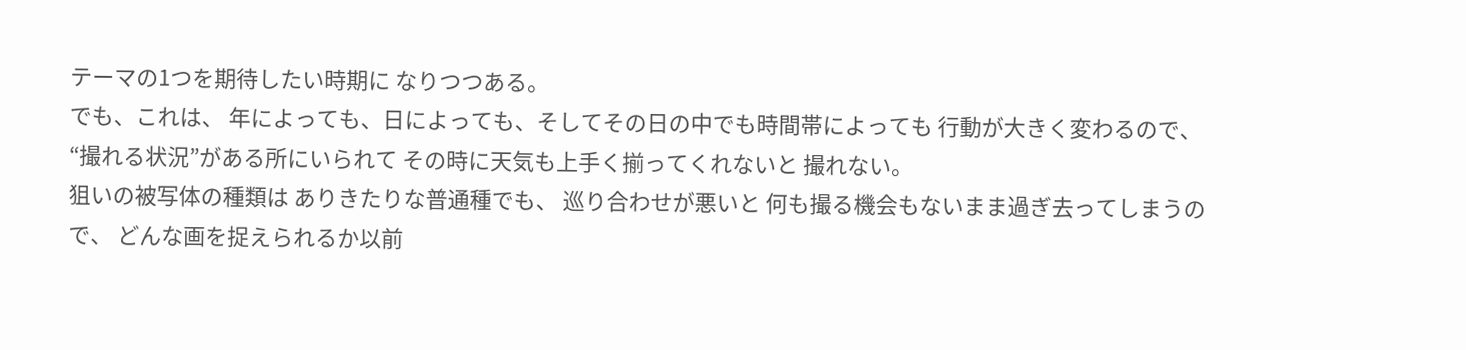テーマの1つを期待したい時期に なりつつある。
でも、これは、 年によっても、日によっても、そしてその日の中でも時間帯によっても 行動が大きく変わるので、 “撮れる状況”がある所にいられて その時に天気も上手く揃ってくれないと 撮れない。
狙いの被写体の種類は ありきたりな普通種でも、 巡り合わせが悪いと 何も撮る機会もないまま過ぎ去ってしまうので、 どんな画を捉えられるか以前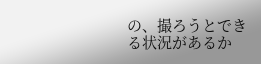の、撮ろうとできる状況があるか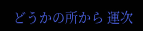どうかの所から 運次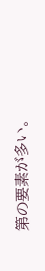第の要素が多い。